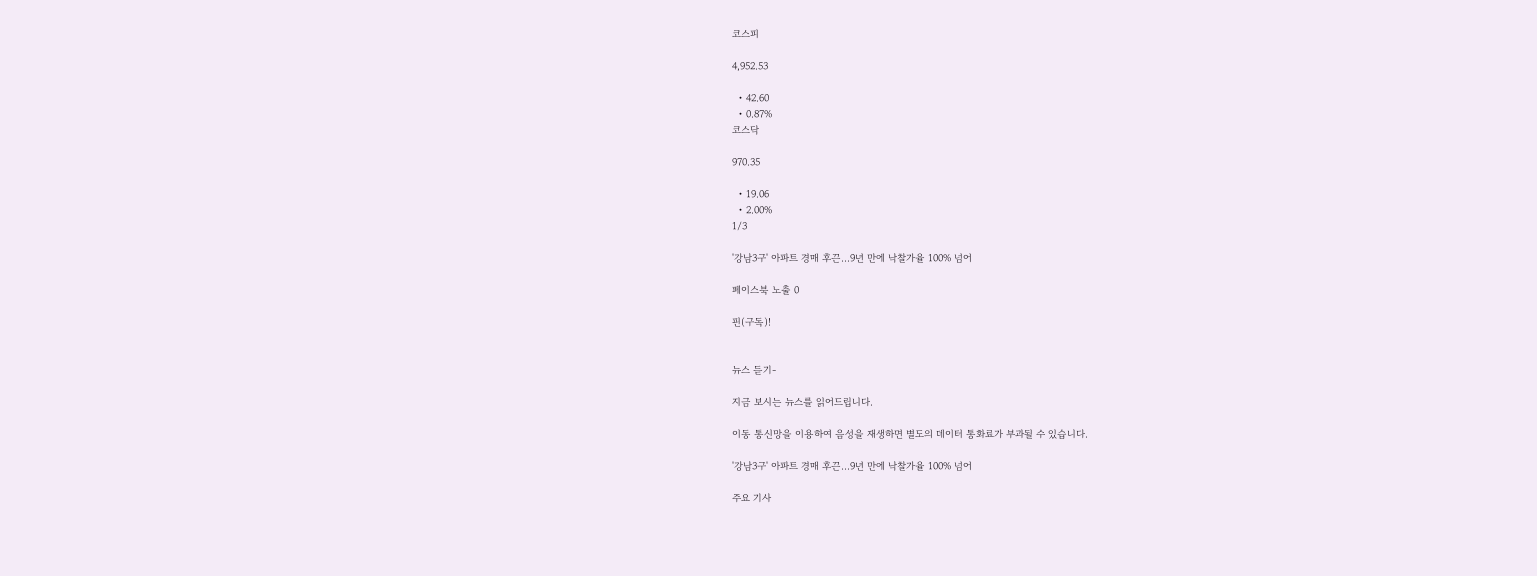코스피

4,952.53

  • 42.60
  • 0.87%
코스닥

970.35

  • 19.06
  • 2.00%
1/3

'강남3구' 아파트 경매 후끈…9년 만에 낙찰가율 100% 넘어

페이스북 노출 0

핀(구독)!


뉴스 듣기-

지금 보시는 뉴스를 읽어드립니다.

이동 통신망을 이용하여 음성을 재생하면 별도의 데이터 통화료가 부과될 수 있습니다.

'강남3구' 아파트 경매 후끈…9년 만에 낙찰가율 100% 넘어

주요 기사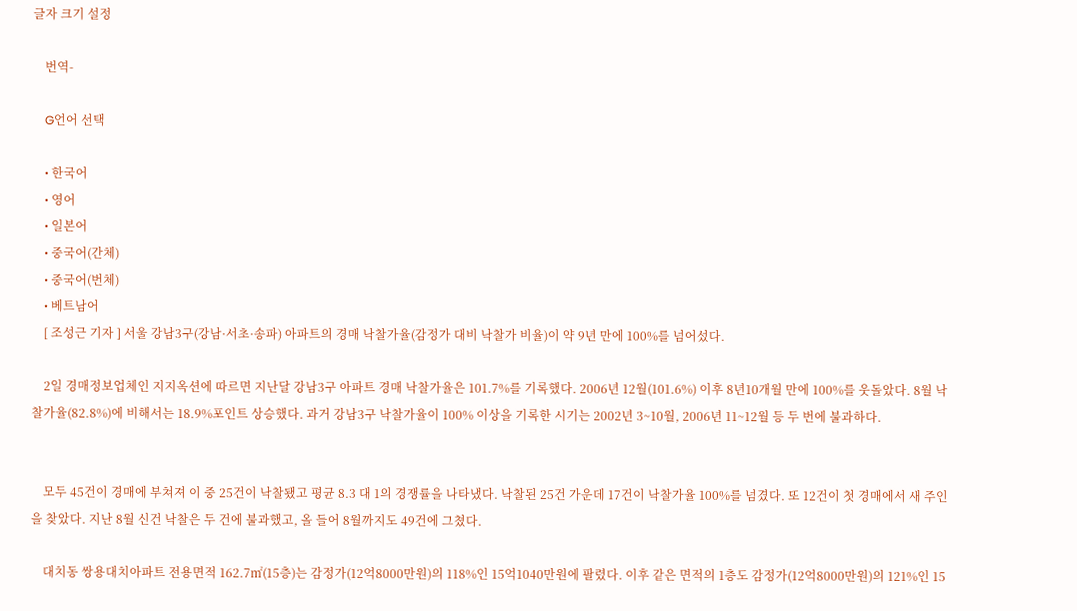글자 크기 설정

    번역-

    G언어 선택

    • 한국어
    • 영어
    • 일본어
    • 중국어(간체)
    • 중국어(번체)
    • 베트남어
    [ 조성근 기자 ] 서울 강남3구(강남·서초·송파) 아파트의 경매 낙찰가율(감정가 대비 낙찰가 비율)이 약 9년 만에 100%를 넘어섰다.

    2일 경매정보업체인 지지옥션에 따르면 지난달 강남3구 아파트 경매 낙찰가율은 101.7%를 기록했다. 2006년 12월(101.6%) 이후 8년10개월 만에 100%를 웃돌았다. 8월 낙찰가율(82.8%)에 비해서는 18.9%포인트 상승했다. 과거 강남3구 낙찰가율이 100% 이상을 기록한 시기는 2002년 3~10월, 2006년 11~12월 등 두 번에 불과하다.


    모두 45건이 경매에 부쳐져 이 중 25건이 낙찰됐고 평균 8.3 대 1의 경쟁률을 나타냈다. 낙찰된 25건 가운데 17건이 낙찰가율 100%를 넘겼다. 또 12건이 첫 경매에서 새 주인을 찾았다. 지난 8월 신건 낙찰은 두 건에 불과했고, 올 들어 8월까지도 49건에 그쳤다.

    대치동 쌍용대치아파트 전용면적 162.7㎡(15층)는 감정가(12억8000만원)의 118%인 15억1040만원에 팔렸다. 이후 같은 면적의 1층도 감정가(12억8000만원)의 121%인 15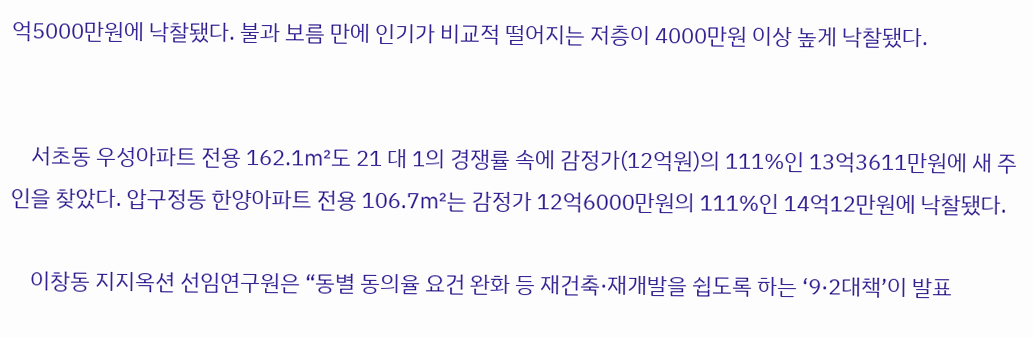억5000만원에 낙찰됐다. 불과 보름 만에 인기가 비교적 떨어지는 저층이 4000만원 이상 높게 낙찰됐다.


    서초동 우성아파트 전용 162.1㎡도 21 대 1의 경쟁률 속에 감정가(12억원)의 111%인 13억3611만원에 새 주인을 찾았다. 압구정동 한양아파트 전용 106.7㎡는 감정가 12억6000만원의 111%인 14억12만원에 낙찰됐다.

    이창동 지지옥션 선임연구원은 “동별 동의율 요건 완화 등 재건축·재개발을 쉽도록 하는 ‘9·2대책’이 발표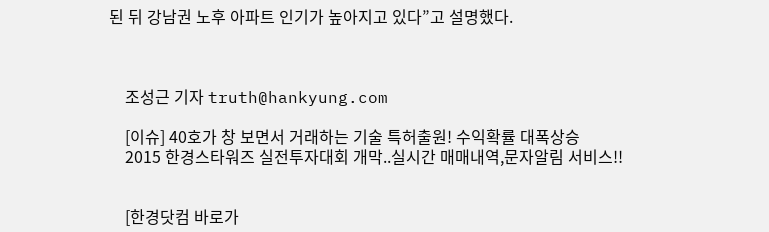된 뒤 강남권 노후 아파트 인기가 높아지고 있다”고 설명했다.



    조성근 기자 truth@hankyung.com

    [이슈] 40호가 창 보면서 거래하는 기술 특허출원! 수익확률 대폭상승
    2015 한경스타워즈 실전투자대회 개막..실시간 매매내역,문자알림 서비스!!


    [한경닷컴 바로가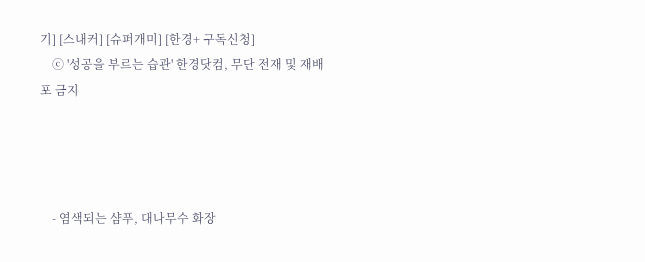기] [스내커] [슈퍼개미] [한경+ 구독신청]
    ⓒ '성공을 부르는 습관' 한경닷컴, 무단 전재 및 재배포 금지




    - 염색되는 샴푸, 대나무수 화장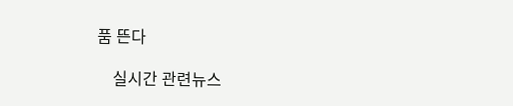품 뜬다

    실시간 관련뉴스